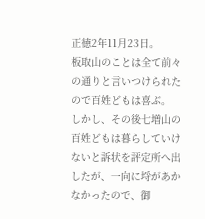正徳2年11月23日。
板取山のことは全て前々の通りと言いつけられたので百姓どもは喜ぶ。
しかし、その後七増山の百姓どもは暮らしていけないと訴状を評定所へ出したが、一向に埒があかなかったので、御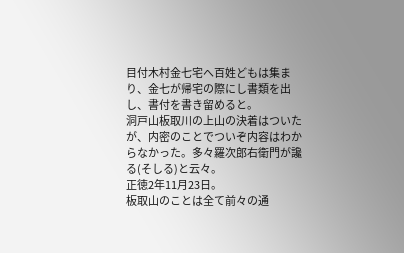目付木村金七宅へ百姓どもは集まり、金七が帰宅の際にし書類を出し、書付を書き留めると。
洞戸山板取川の上山の決着はついたが、内密のことでついぞ内容はわからなかった。多々羅次郎右衛門が讒る(そしる)と云々。
正徳2年11月23日。
板取山のことは全て前々の通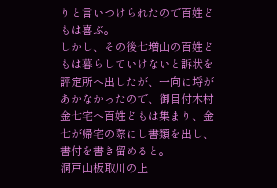りと言いつけられたので百姓どもは喜ぶ。
しかし、その後七増山の百姓どもは暮らしていけないと訴状を評定所へ出したが、一向に埒があかなかったので、御目付木村金七宅へ百姓どもは集まり、金七が帰宅の際にし書類を出し、書付を書き留めると。
洞戸山板取川の上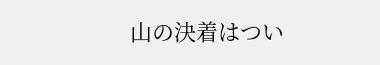山の決着はつい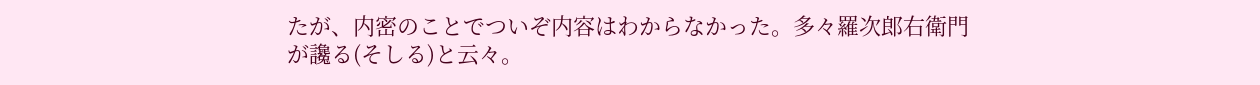たが、内密のことでついぞ内容はわからなかった。多々羅次郎右衛門が讒る(そしる)と云々。